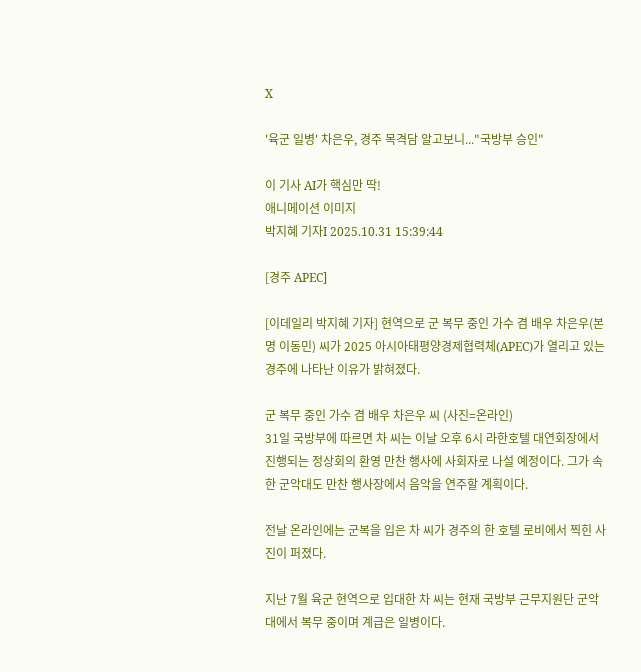X

'육군 일병' 차은우, 경주 목격담 알고보니..."국방부 승인"

이 기사 AI가 핵심만 딱!
애니메이션 이미지
박지혜 기자I 2025.10.31 15:39:44

[경주 APEC]

[이데일리 박지혜 기자] 현역으로 군 복무 중인 가수 겸 배우 차은우(본명 이동민) 씨가 2025 아시아태평양경제협력체(APEC)가 열리고 있는 경주에 나타난 이유가 밝혀졌다.

군 복무 중인 가수 겸 배우 차은우 씨 (사진=온라인)
31일 국방부에 따르면 차 씨는 이날 오후 6시 라한호텔 대연회장에서 진행되는 정상회의 환영 만찬 행사에 사회자로 나설 예정이다. 그가 속한 군악대도 만찬 행사장에서 음악을 연주할 계획이다.

전날 온라인에는 군복을 입은 차 씨가 경주의 한 호텔 로비에서 찍힌 사진이 퍼졌다.

지난 7월 육군 현역으로 입대한 차 씨는 현재 국방부 근무지원단 군악대에서 복무 중이며 계급은 일병이다.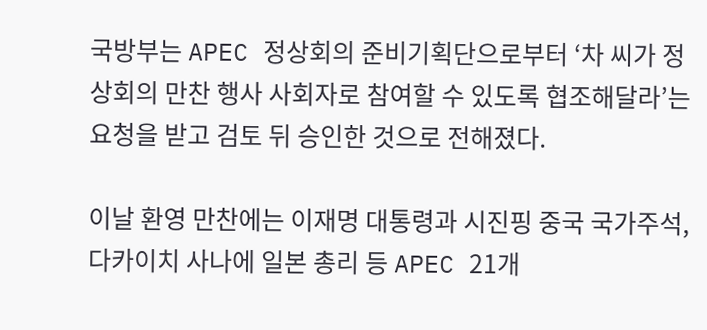국방부는 APEC 정상회의 준비기획단으로부터 ‘차 씨가 정상회의 만찬 행사 사회자로 참여할 수 있도록 협조해달라’는 요청을 받고 검토 뒤 승인한 것으로 전해졌다.

이날 환영 만찬에는 이재명 대통령과 시진핑 중국 국가주석, 다카이치 사나에 일본 총리 등 APEC 21개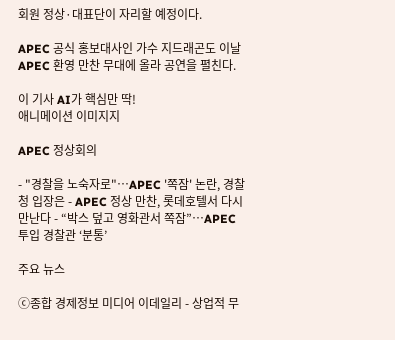회원 정상·대표단이 자리할 예정이다.

APEC 공식 홍보대사인 가수 지드래곤도 이날 APEC 환영 만찬 무대에 올라 공연을 펼친다.

이 기사 AI가 핵심만 딱!
애니메이션 이미지지

APEC 정상회의

- "경찰을 노숙자로"…APEC '쪽잠' 논란, 경찰청 입장은 - APEC 정상 만찬, 롯데호텔서 다시 만난다 - “박스 덮고 영화관서 쪽잠”…APEC 투입 경찰관 ‘분통’

주요 뉴스

ⓒ종합 경제정보 미디어 이데일리 - 상업적 무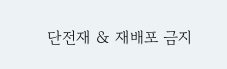단전재 & 재배포 금지